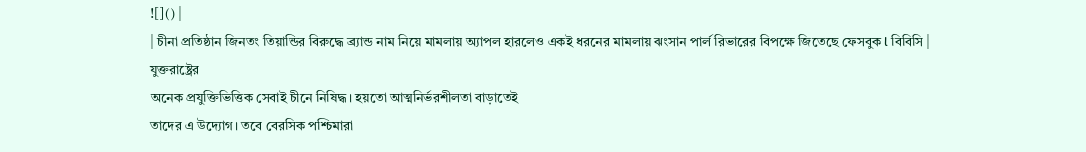![]() |
| চীনা প্রতিষ্ঠান জিনতং তিয়ান্ডির বিরুদ্ধে ব্র্যান্ড নাম নিয়ে মামলায় অ্যাপল হারলেও একই ধরনের মামলায় ঝংসান পার্ল রিভারের বিপক্ষে জিতেছে ফেসবুক l বিবিসি |
যুক্তরাষ্ট্রের
অনেক প্রযুক্তিভিত্তিক সেবাই চীনে নিষিদ্ধ। হয়তো আত্মনির্ভরশীলতা বাড়াতেই
তাদের এ উদ্যোগ। তবে বেরসিক পশ্চিমারা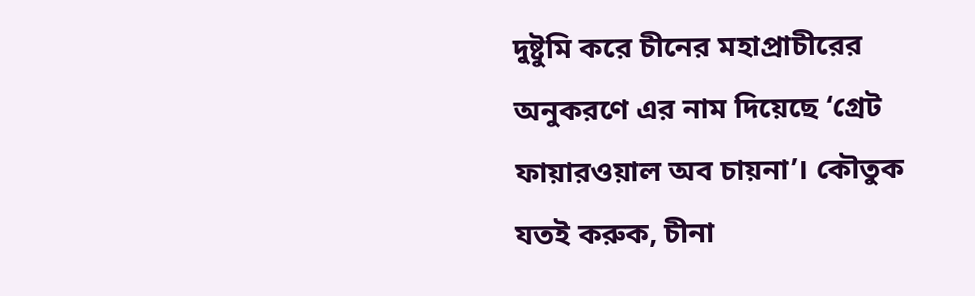দুষ্টুমি করে চীনের মহাপ্রাচীরের
অনুকরণে এর নাম দিয়েছে ‘গ্রেট ফায়ারওয়াল অব চায়না’। কৌতুক যতই করুক, চীনা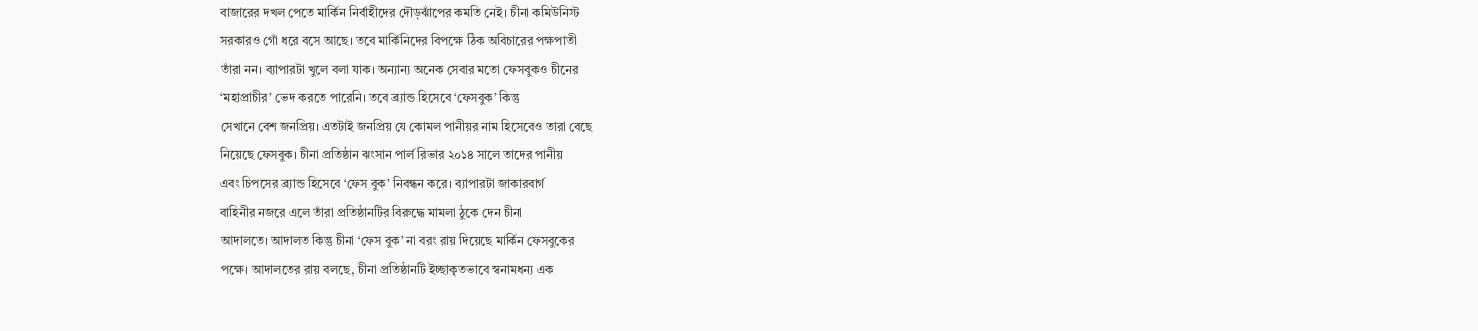বাজারের দখল পেতে মার্কিন নির্বাহীদের দৌড়ঝাঁপের কমতি নেই। চীনা কমিউনিস্ট
সরকারও গোঁ ধরে বসে আছে। তবে মার্কিনিদের বিপক্ষে ঠিক অবিচারের পক্ষপাতী
তাঁরা নন। ব্যাপারটা খুলে বলা যাক। অন্যান্য অনেক সেবার মতো ফেসবুকও চীনের
‘মহাপ্রাচীর’ ভেদ করতে পারেনি। তবে ব্র্যান্ড হিসেবে ‘ফেসবুক’ কিন্তু
সেখানে বেশ জনপ্রিয়। এতটাই জনপ্রিয় যে কোমল পানীয়র নাম হিসেবেও তারা বেছে
নিয়েছে ফেসবুক। চীনা প্রতিষ্ঠান ঝংসান পার্ল রিভার ২০১৪ সালে তাদের পানীয়
এবং চিপসের ব্র্যান্ড হিসেবে ‘ফেস বুক’ নিবন্ধন করে। ব্যাপারটা জাকারবার্গ
বাহিনীর নজরে এলে তাঁরা প্রতিষ্ঠানটির বিরুদ্ধে মামলা ঠুকে দেন চীনা
আদালতে। আদালত কিন্তু চীনা ‘ফেস বুক’ না বরং রায় দিয়েছে মার্কিন ফেসবুকের
পক্ষে। আদালতের রায় বলছে, চীনা প্রতিষ্ঠানটি ইচ্ছাকৃতভাবে স্বনামধন্য এক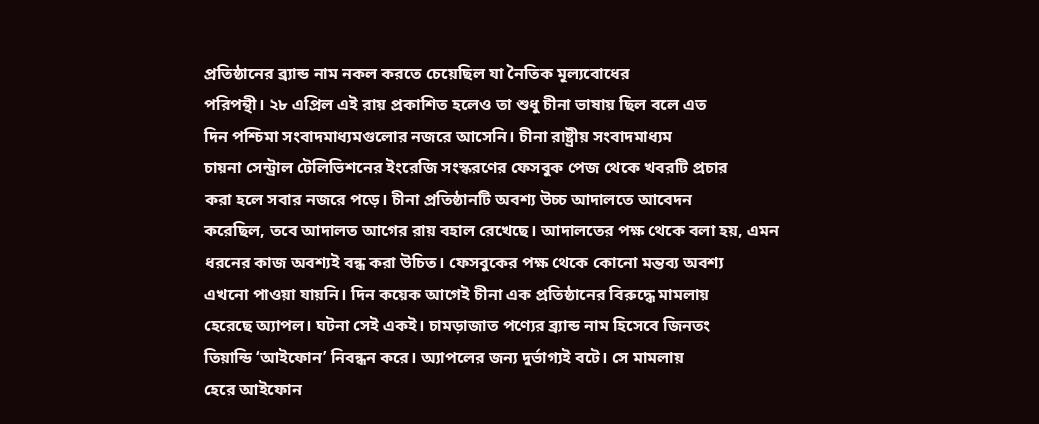প্রতিষ্ঠানের ব্র্যান্ড নাম নকল করতে চেয়েছিল যা নৈতিক মূল্যবোধের
পরিপন্থী। ২৮ এপ্রিল এই রায় প্রকাশিত হলেও তা শুধু চীনা ভাষায় ছিল বলে এত
দিন পশ্চিমা সংবাদমাধ্যমগুলোর নজরে আসেনি। চীনা রাষ্ট্রীয় সংবাদমাধ্যম
চায়না সেন্ট্রাল টেলিভিশনের ইংরেজি সংস্করণের ফেসবুক পেজ থেকে খবরটি প্রচার
করা হলে সবার নজরে পড়ে। চীনা প্রতিষ্ঠানটি অবশ্য উচ্চ আদালতে আবেদন
করেছিল, তবে আদালত আগের রায় বহাল রেখেছে। আদালতের পক্ষ থেকে বলা হয়, এমন
ধরনের কাজ অবশ্যই বন্ধ করা উচিত। ফেসবুকের পক্ষ থেকে কোনো মন্তব্য অবশ্য
এখনো পাওয়া যায়নি। দিন কয়েক আগেই চীনা এক প্রতিষ্ঠানের বিরুদ্ধে মামলায়
হেরেছে অ্যাপল। ঘটনা সেই একই। চামড়াজাত পণ্যের ব্র্যান্ড নাম হিসেবে জিনতং
তিয়ান্ডি ‘আইফোন’ নিবন্ধন করে। অ্যাপলের জন্য দুর্ভাগ্যই বটে। সে মামলায়
হেরে আইফোন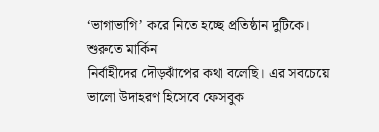‘ভাগাভাগি’ করে নিতে হচ্ছে প্রতিষ্ঠান দুটিকে। শুরুতে মার্কিন
নির্বাহীদের দৌড়ঝাঁপের কথা বলেছি। এর সবচেয়ে ভালো উদাহরণ হিসেবে ফেসবুক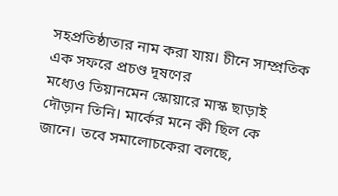সহপ্রতিষ্ঠাতার নাম করা যায়। চীনে সাম্প্রতিক এক সফরে প্রচণ্ড দূষণের
মধ্যেও তিয়ানমেন স্কোয়ারে মাস্ক ছাড়াই দৌড়ান তিনি। মার্কের মনে কী ছিল কে
জানে। তবে সমালোচকেরা বলছে,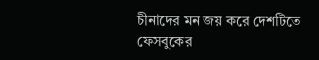চীনাদের মন জয় করে দেশটিতে ফেসবুকের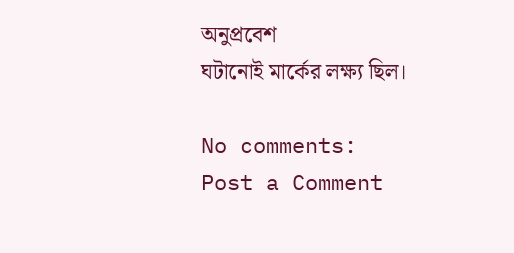অনুপ্রবেশ
ঘটানোই মার্কের লক্ষ্য ছিল।

No comments:
Post a Comment